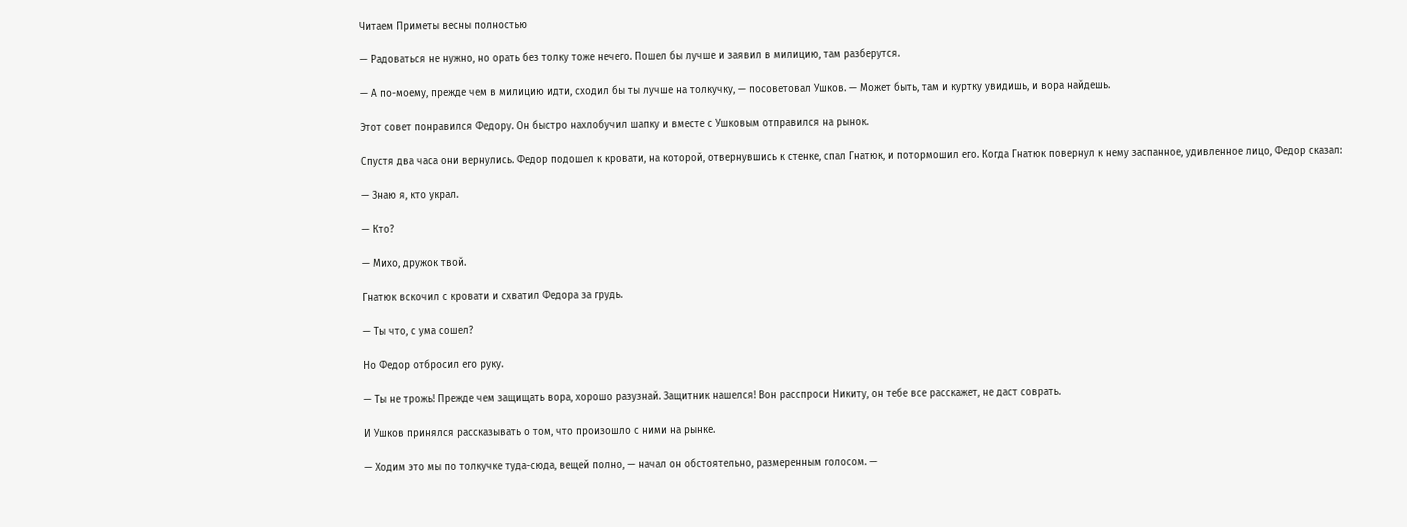Читаем Приметы весны полностью

— Радоваться не нужно, но орать без толку тоже нечего. Пошел бы лучше и заявил в милицию, там разберутся.

— А по-моему, прежде чем в милицию идти, сходил бы ты лучше на толкучку, — посоветовал Ушков. — Может быть, там и куртку увидишь, и вора найдешь.

Этот совет понравился Федору. Он быстро нахлобучил шапку и вместе с Ушковым отправился на рынок.

Спустя два часа они вернулись. Федор подошел к кровати, на которой, отвернувшись к стенке, спал Гнатюк, и потормошил его. Когда Гнатюк повернул к нему заспанное, удивленное лицо, Федор сказал:

— Знаю я, кто украл.

— Кто?

— Михо, дружок твой.

Гнатюк вскочил с кровати и схватил Федора за грудь.

— Ты что, с ума сошел?

Но Федор отбросил его руку.

— Ты не трожь! Прежде чем защищать вора, хорошо разузнай. Защитник нашелся! Вон расспроси Никиту, он тебе все расскажет, не даст соврать.

И Ушков принялся рассказывать о том, что произошло с ними на рынке.

— Ходим это мы по толкучке туда-сюда, вещей полно, — начал он обстоятельно, размеренным голосом. —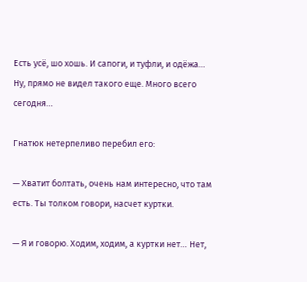Есть усё, шо хошь. И сапоги, и туфли, и одёжа… Ну, прямо не видел такого еще. Много всего сегодня…

Гнатюк нетерпеливо перебил его:

— Хватит болтать, очень нам интересно, что там есть. Ты толком говори, насчет куртки.

— Я и говорю. Ходим, ходим, а куртки нет… Нет,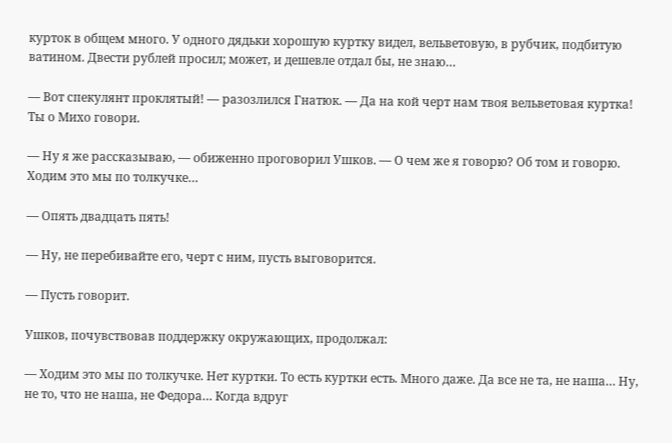курток в общем много. У одного дядьки хорошую куртку видел, вельветовую, в рубчик, подбитую ватином. Двести рублей просил; может, и дешевле отдал бы, не знаю…

— Вот спекулянт проклятый! — разозлился Гнатюк. — Да на кой черт нам твоя вельветовая куртка! Ты о Михо говори.

— Ну я же рассказываю, — обиженно проговорил Ушков. — О чем же я говорю? Об том и говорю. Ходим это мы по толкучке…

— Опять двадцать пять!

— Ну, не перебивайте его, черт с ним, пусть выговорится.

— Пусть говорит.

Ушков, почувствовав поддержку окружающих, продолжал:

— Ходим это мы по толкучке. Нет куртки. То есть куртки есть. Много даже. Да все не та, не наша… Ну, не то, что не наша, не Федора… Когда вдруг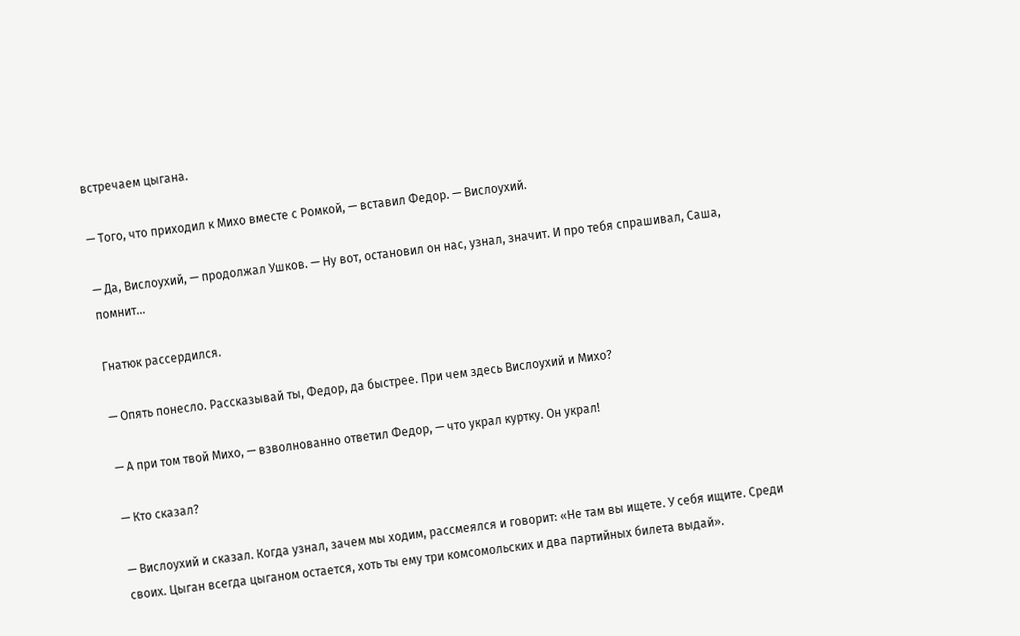встречаем цыгана.

— Того, что приходил к Михо вместе с Ромкой, — вставил Федор. — Вислоухий.

— Да, Вислоухий, — продолжал Ушков. — Ну вот, остановил он нас, узнал, значит. И про тебя спрашивал, Саша, помнит…

Гнатюк рассердился.

— Опять понесло. Рассказывай ты, Федор, да быстрее. При чем здесь Вислоухий и Михо?

— А при том твой Михо, — взволнованно ответил Федор, — что украл куртку. Он украл!

— Кто сказал?

— Вислоухий и сказал. Когда узнал, зачем мы ходим, рассмеялся и говорит: «Не там вы ищете. У себя ищите. Среди своих. Цыган всегда цыганом остается, хоть ты ему три комсомольских и два партийных билета выдай».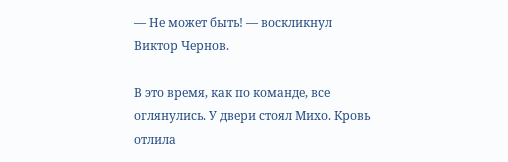— Не может быть! — воскликнул Виктор Чернов.

В это время, как по команде, все оглянулись. У двери стоял Михо. Кровь отлила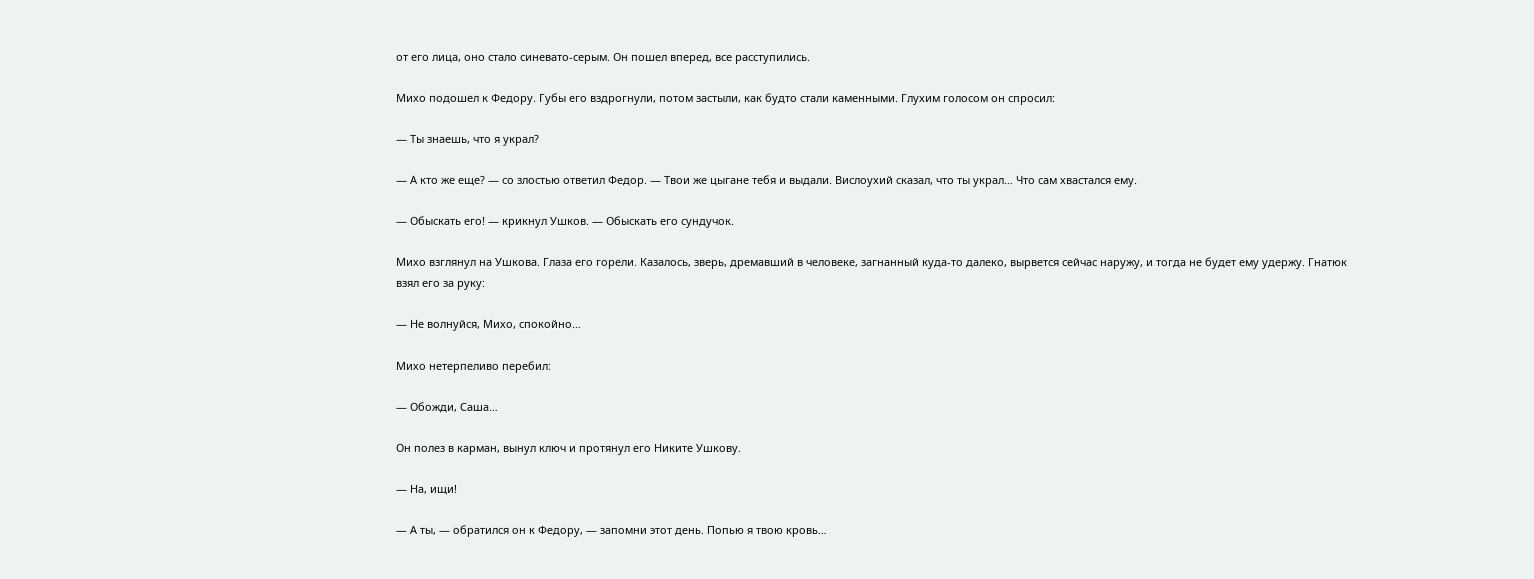от его лица, оно стало синевато-серым. Он пошел вперед, все расступились.

Михо подошел к Федору. Губы его вздрогнули, потом застыли, как будто стали каменными. Глухим голосом он спросил:

— Ты знаешь, что я украл?

— А кто же еще? — со злостью ответил Федор. — Твои же цыгане тебя и выдали. Вислоухий сказал, что ты украл… Что сам хвастался ему.

— Обыскать его! — крикнул Ушков. — Обыскать его сундучок.

Михо взглянул на Ушкова. Глаза его горели. Казалось, зверь, дремавший в человеке, загнанный куда-то далеко, вырвется сейчас наружу, и тогда не будет ему удержу. Гнатюк взял его за руку:

— Не волнуйся, Михо, спокойно…

Михо нетерпеливо перебил:

— Обожди, Саша…

Он полез в карман, вынул ключ и протянул его Никите Ушкову.

— На, ищи!

— А ты, — обратился он к Федору, — запомни этот день. Попью я твою кровь…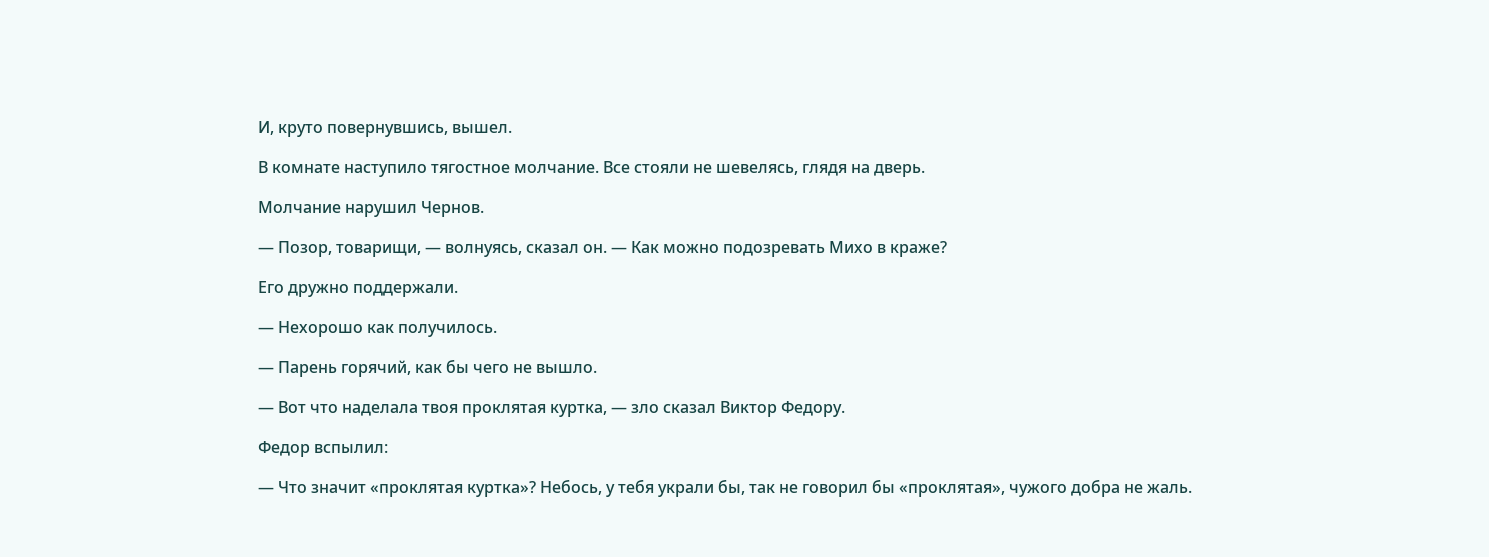И, круто повернувшись, вышел.

В комнате наступило тягостное молчание. Все стояли не шевелясь, глядя на дверь.

Молчание нарушил Чернов.

— Позор, товарищи, — волнуясь, сказал он. — Как можно подозревать Михо в краже?

Его дружно поддержали.

— Нехорошо как получилось.

— Парень горячий, как бы чего не вышло.

— Вот что наделала твоя проклятая куртка, — зло сказал Виктор Федору.

Федор вспылил:

— Что значит «проклятая куртка»? Небось, у тебя украли бы, так не говорил бы «проклятая», чужого добра не жаль.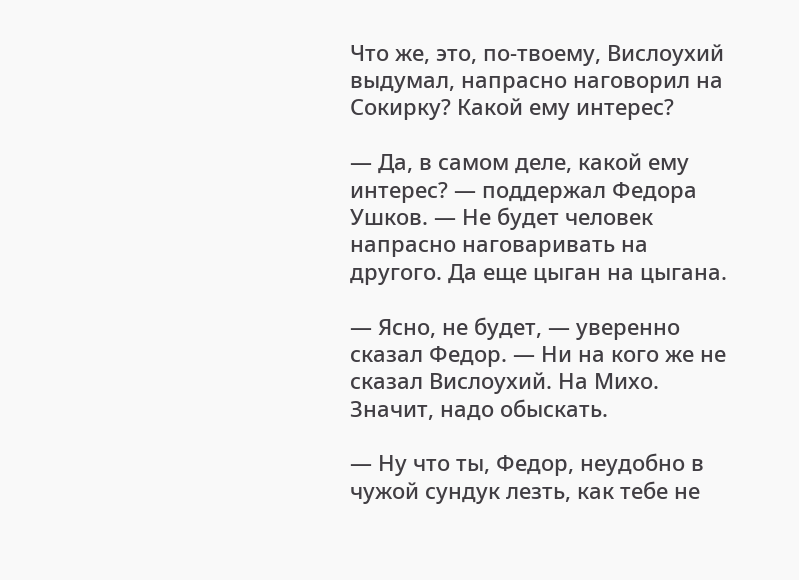Что же, это, по-твоему, Вислоухий выдумал, напрасно наговорил на Сокирку? Какой ему интерес?

— Да, в самом деле, какой ему интерес? — поддержал Федора Ушков. — Не будет человек напрасно наговаривать на другого. Да еще цыган на цыгана.

— Ясно, не будет, — уверенно сказал Федор. — Ни на кого же не сказал Вислоухий. На Михо. Значит, надо обыскать.

— Ну что ты, Федор, неудобно в чужой сундук лезть, как тебе не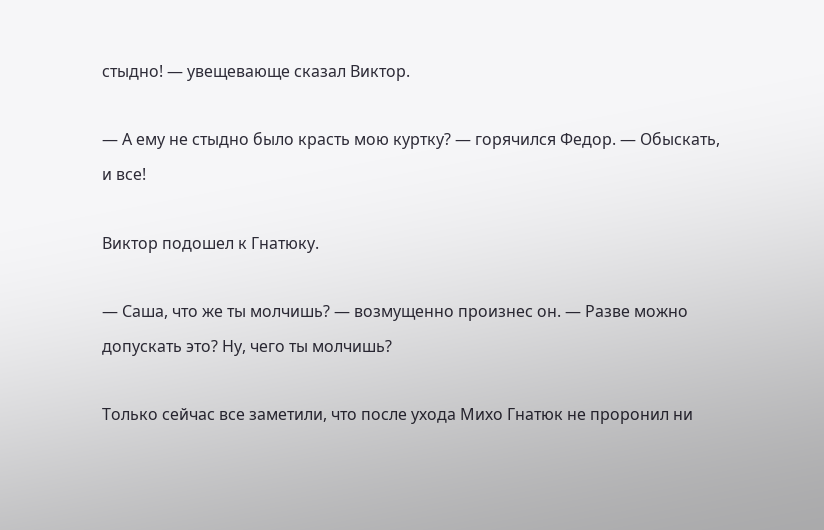стыдно! — увещевающе сказал Виктор.

— А ему не стыдно было красть мою куртку? — горячился Федор. — Обыскать, и все!

Виктор подошел к Гнатюку.

— Саша, что же ты молчишь? — возмущенно произнес он. — Разве можно допускать это? Ну, чего ты молчишь?

Только сейчас все заметили, что после ухода Михо Гнатюк не проронил ни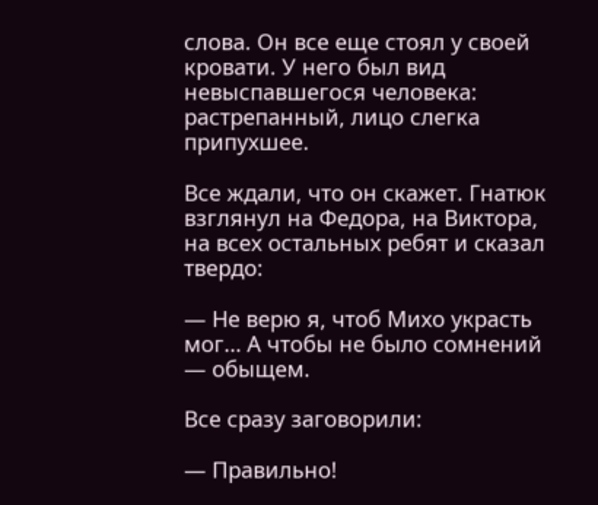слова. Он все еще стоял у своей кровати. У него был вид невыспавшегося человека: растрепанный, лицо слегка припухшее.

Все ждали, что он скажет. Гнатюк взглянул на Федора, на Виктора, на всех остальных ребят и сказал твердо:

— Не верю я, чтоб Михо украсть мог… А чтобы не было сомнений — обыщем.

Все сразу заговорили:

— Правильно!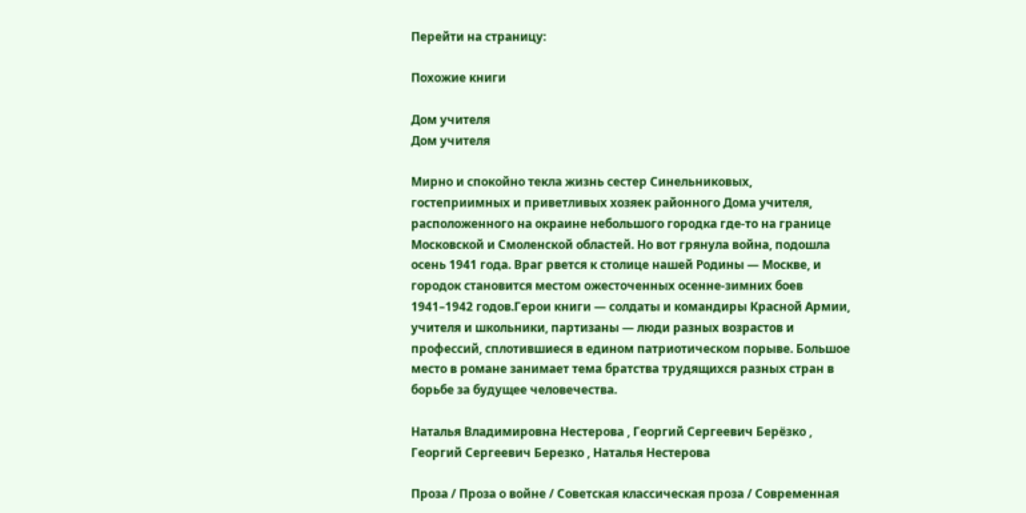Перейти на страницу:

Похожие книги

Дом учителя
Дом учителя

Мирно и спокойно текла жизнь сестер Синельниковых, гостеприимных и приветливых хозяек районного Дома учителя, расположенного на окраине небольшого городка где-то на границе Московской и Смоленской областей. Но вот грянула война, подошла осень 1941 года. Враг рвется к столице нашей Родины — Москве, и городок становится местом ожесточенных осенне-зимних боев 1941–1942 годов.Герои книги — солдаты и командиры Красной Армии, учителя и школьники, партизаны — люди разных возрастов и профессий, сплотившиеся в едином патриотическом порыве. Большое место в романе занимает тема братства трудящихся разных стран в борьбе за будущее человечества.

Наталья Владимировна Нестерова , Георгий Сергеевич Берёзко , Георгий Сергеевич Березко , Наталья Нестерова

Проза / Проза о войне / Советская классическая проза / Современная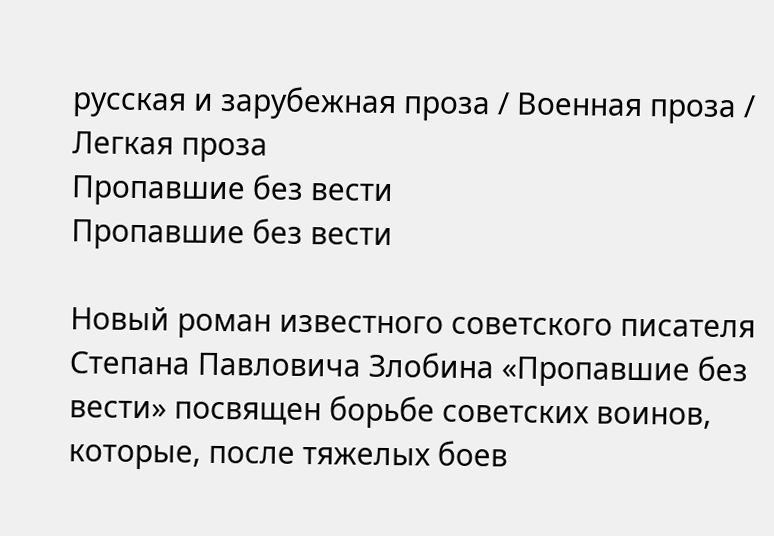русская и зарубежная проза / Военная проза / Легкая проза
Пропавшие без вести
Пропавшие без вести

Новый роман известного советского писателя Степана Павловича Злобина «Пропавшие без вести» посвящен борьбе советских воинов, которые, после тяжелых боев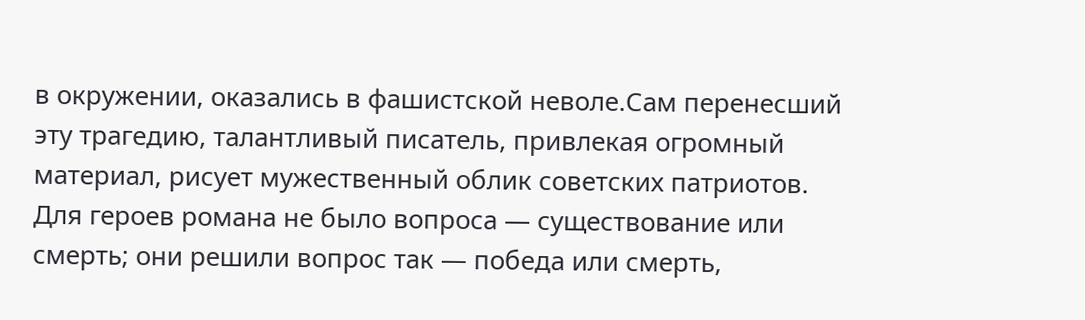в окружении, оказались в фашистской неволе.Сам перенесший эту трагедию, талантливый писатель, привлекая огромный материал, рисует мужественный облик советских патриотов. Для героев романа не было вопроса — существование или смерть; они решили вопрос так — победа или смерть,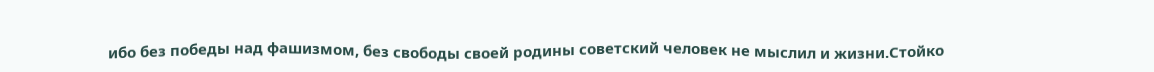ибо без победы над фашизмом, без свободы своей родины советский человек не мыслил и жизни.Стойко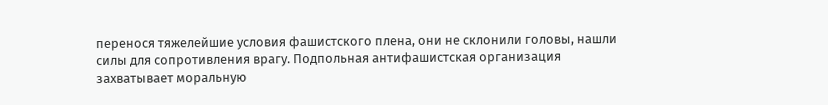перенося тяжелейшие условия фашистского плена, они не склонили головы, нашли силы для сопротивления врагу. Подпольная антифашистская организация захватывает моральную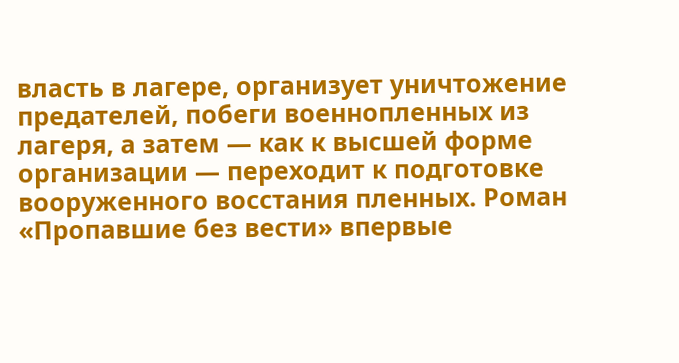власть в лагере, организует уничтожение предателей, побеги военнопленных из лагеря, а затем — как к высшей форме организации — переходит к подготовке вооруженного восстания пленных. Роман «Пропавшие без вести» впервые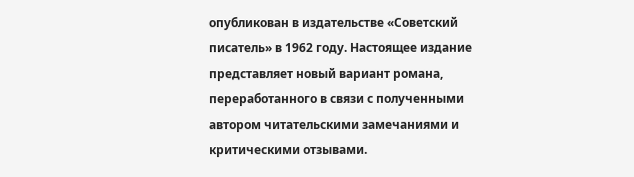опубликован в издательстве «Советский писатель» в 1962 году. Настоящее издание представляет новый вариант романа, переработанного в связи с полученными автором читательскими замечаниями и критическими отзывами.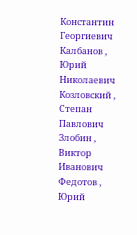Константин Георгиевич Калбанов , Юрий Николаевич Козловский , Степан Павлович Злобин , Виктор Иванович Федотов , Юрий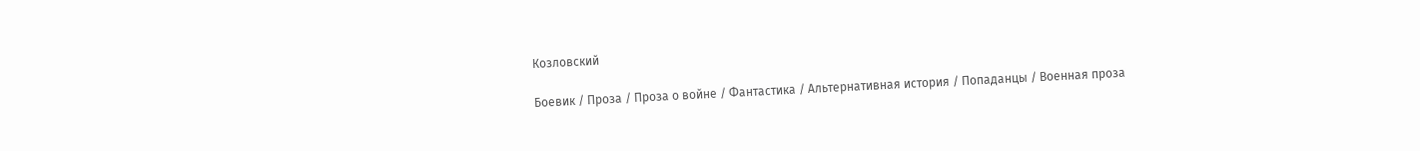Козловский

Боевик / Проза / Проза о войне / Фантастика / Альтернативная история / Попаданцы / Военная проза